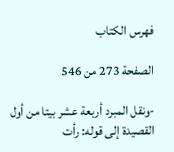فهرس الكتاب

الصفحة 273 من 546

-ونقل المبرد أربعة عشر بيتا من أول القصيدة إلى قوله: رأت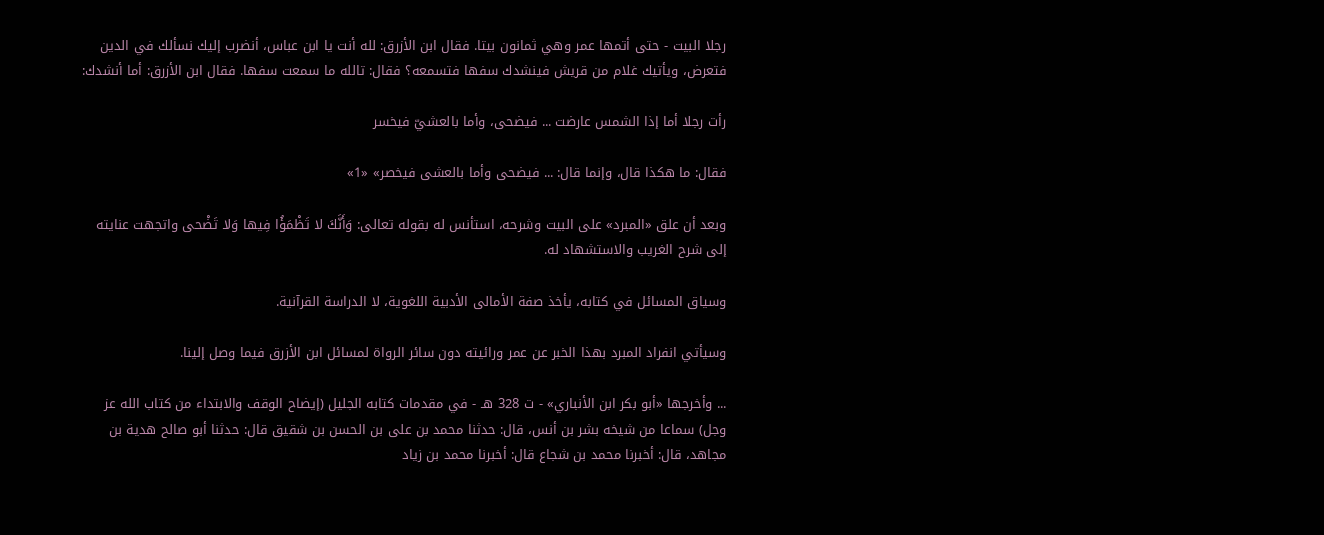رجلا البيت - حتى أتمها عمر وهي ثمانون بيتا. فقال ابن الأزرق: لله أنت يا ابن عباس، أنضرب إليك نسألك في الدين فتعرض، ويأتيك غلام من قريش فينشدك سفها فتسمعه؟ فقال: تالله ما سمعت سفها. فقال ابن الأزرق: أما أنشدك:

رأت رجلا أما إذا الشمس عارضت ... فيضحى، وأما بالعشيّ فيخسر

فقال: ما هكذا قال، وإنما قال: ... فيضحى وأما بالعشى فيخصر» «1»

وبعد أن علق «المبرد» على البيت وشرحه، استأنس له بقوله تعالى: وَأَنَّكَ لا تَظْمَؤُا فِيها وَلا تَضْحى واتجهت عنايته إلى شرح الغريب والاستشهاد له.

وسياق المسائل في كتابه، يأخذ صفة الأمالى الأدبية اللغوية، لا الدراسة القرآنية.

وسيأتي انفراد المبرد بهذا الخبر عن عمر ورائيته دون سائر الرواة لمسائل ابن الأزرق فيما وصل إلينا.

... وأخرجها «أبو بكر ابن الأنباري» - ت 328 هـ - في مقدمات كتابه الجليل (إيضاح الوقف والابتداء من كتاب الله عز وجل) سماعا من شيخه بشر بن أنس، قال: حدثنا محمد بن على بن الحسن بن شقيق قال: حدثنا أبو صالح هدية بن مجاهد، قال: أخبرنا محمد بن شجاع قال: أخبرنا محمد بن زياد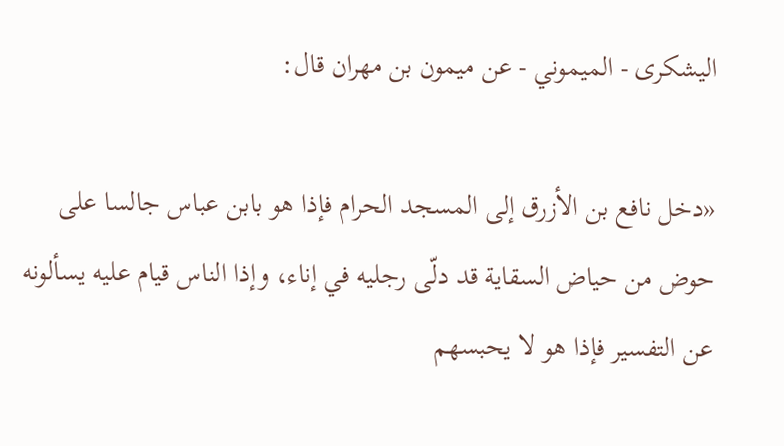اليشكرى - الميموني - عن ميمون بن مهران قال:

«دخل نافع بن الأزرق إلى المسجد الحرام فإذا هو بابن عباس جالسا على حوض من حياض السقاية قد دلّى رجليه في إناء، وإذا الناس قيام عليه يسألونه عن التفسير فإذا هو لا يحبسهم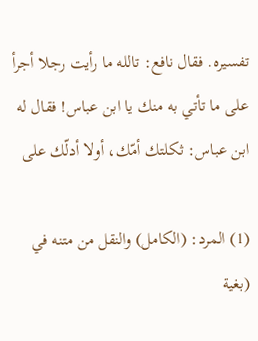تفسيره. فقال نافع: تالله ما رأيت رجلا أجرأ على ما تأتي به منك يا ابن عباس! فقال له ابن عباس: ثكلتك أمّك، أولا أدلّك على

(1) المرد: (الكامل) والنقل من متنه في (بغية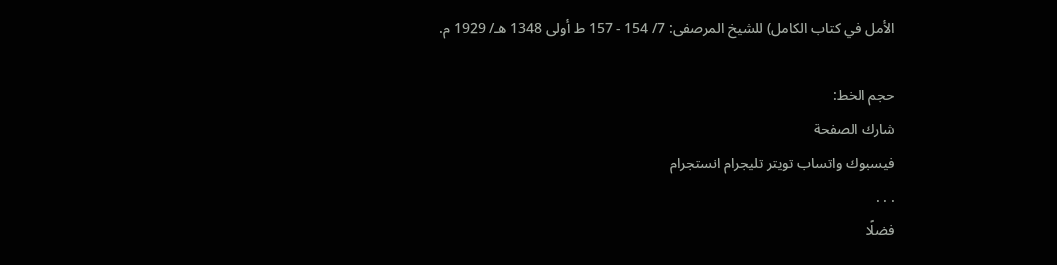الأمل في كتاب الكامل) للشيخ المرصفى: 7/ 154 - 157 ط أولى 1348 هـ/ 1929 م.

حجم الخط:
شارك الصفحة
فيسبوك واتساب تويتر تليجرام انستجرام
. . .
فضلًا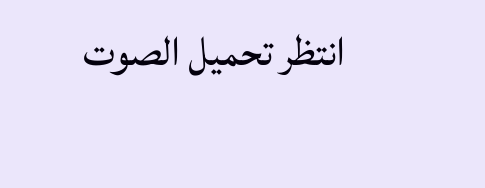انتظر تحميل الصوت